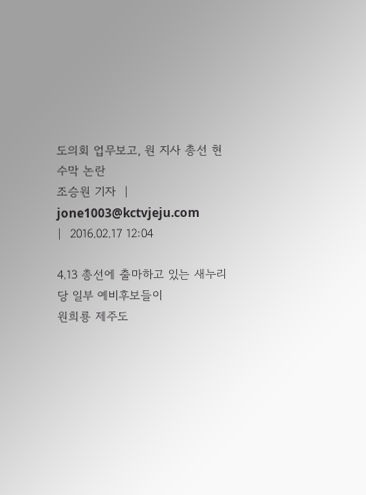도의회 업무보고, 원 지사 총선 현수막 논란
조승원 기자  |  jone1003@kctvjeju.com
|  2016.02.17 12:04

4.13 총선에 출마하고 있는 새누리당 일부 예비후보들이
원희룡 제주도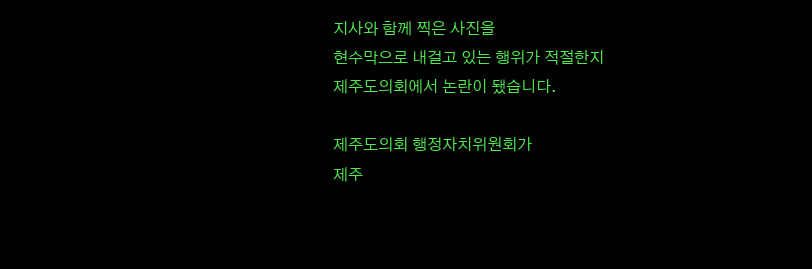지사와 함께 찍은 사진을
현수막으로 내걸고 있는 행위가 적절한지
제주도의회에서 논란이 됐습니다.

제주도의회 행정자치위원회가
제주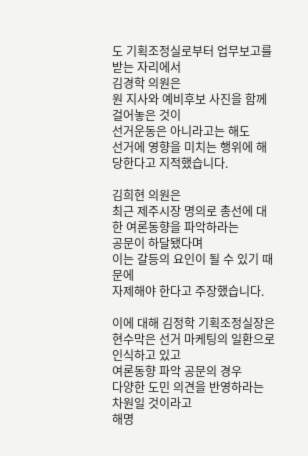도 기획조정실로부터 업무보고를 받는 자리에서
김경학 의원은
원 지사와 예비후보 사진을 함께 걸어놓은 것이
선거운동은 아니라고는 해도
선거에 영향을 미치는 행위에 해당한다고 지적했습니다.

김희현 의원은
최근 제주시장 명의로 총선에 대한 여론동향을 파악하라는
공문이 하달됐다며
이는 갈등의 요인이 될 수 있기 때문에
자제해야 한다고 주장했습니다.

이에 대해 김정학 기획조정실장은
현수막은 선거 마케팅의 일환으로 인식하고 있고
여론동향 파악 공문의 경우
다양한 도민 의견을 반영하라는 차원일 것이라고
해명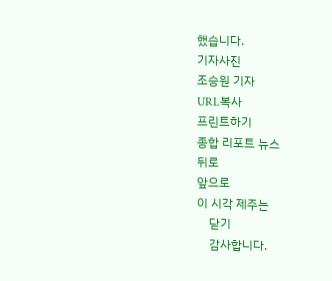했습니다.
기자사진
조승원 기자
URL복사
프린트하기
종합 리포트 뉴스
뒤로
앞으로
이 시각 제주는
    닫기
    감사합니다.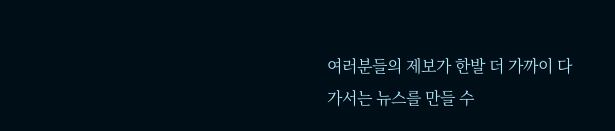여러분들의 제보가 한발 더 가까이 다가서는 뉴스를 만들 수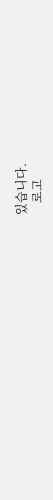있습니다.
    로고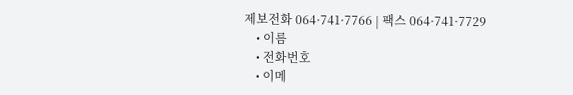제보전화 064·741·7766 | 팩스 064·741·7729
    • 이름
    • 전화번호
    • 이메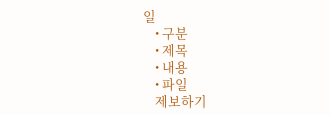일
    • 구분
    • 제목
    • 내용
    • 파일
    제보하기